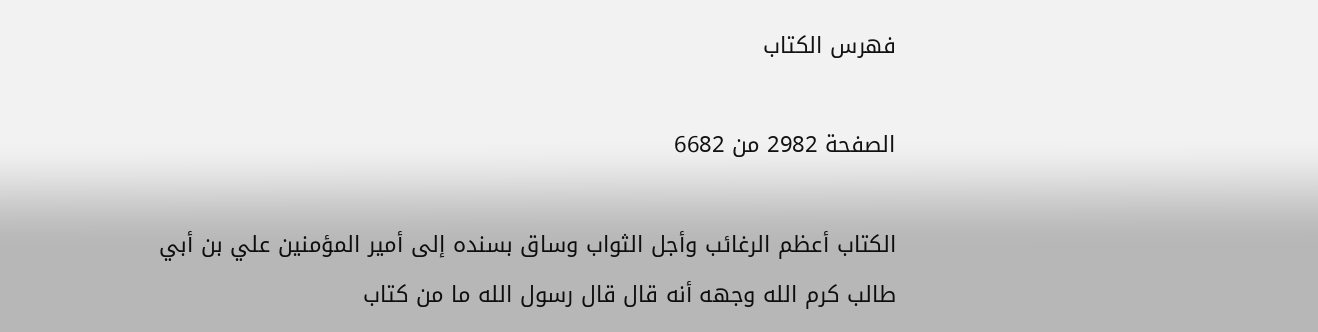فهرس الكتاب

الصفحة 2982 من 6682

الكتاب أعظم الرغائب وأجل الثواب وساق بسنده إلى أمير المؤمنين علي بن أبي طالب كرم الله وجهه أنه قال قال رسول الله ما من كتاب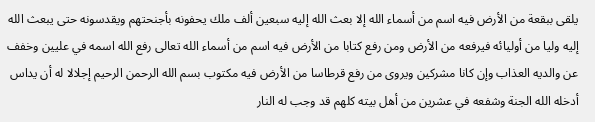يلقى ببقعة من الأرض فيه اسم من أسماء الله إلا بعث الله إليه سبعين ألف ملك يحفونه بأجنحتهم ويقدسونه حتى يبعث الله إليه وليا من أوليائه فيرفعه من الأرض ومن رفع كتابا من الأرض فيه اسم من أسماء الله تعالى رفع الله اسمه في عليين وخفف عن والديه العذاب وإن كانا مشركين ويروى من رفع قرطاسا من الأرض فيه مكتوب بسم الله الرحمن الرحيم إجلالا له أن يداس أدخله الله الجنة وشفعه في عشرين من أهل بيته كلهم قد وجب له النار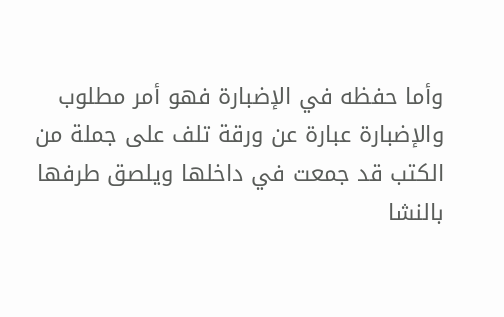وأما حفظه في الإضبارة فهو أمر مطلوب والإضبارة عبارة عن ورقة تلف على جملة من الكتب قد جمعت في داخلها ويلصق طرفها بالنشا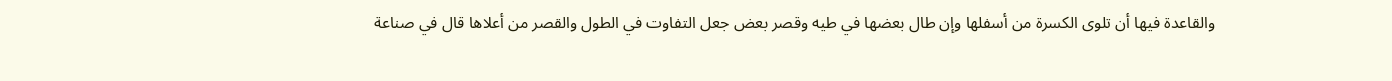والقاعدة فيها أن تلوى الكسرة من أسفلها وإن طال بعضها في طيه وقصر بعض جعل التفاوت في الطول والقصر من أعلاها قال في صناعة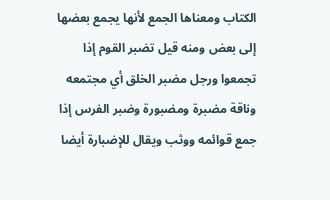الكتاب ومعناها الجمع لأنها يجمع بعضها إلى بعض ومنه قيل تضبر القوم إذا تجمعوا ورجل مضبر الخلق أي مجتمعه وناقة مضبرة ومضبورة وضبر الفرس إذا جمع قوائمه ووثب ويقال للإضبارة أيضا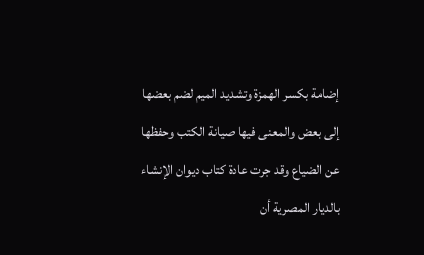إضامة بكسر الهمزة وتشديد الميم لضم بعضها إلى بعض والمعنى فيها صيانة الكتب وحفظها عن الضياع وقد جرت عادة كتاب ديوان الإنشاء بالديار المصرية أن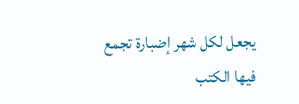يجعل لكل شهر إضبارة تجمع فيها الكتب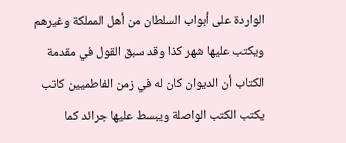الواردة على أبواب السلطان من أهل المملكة وغيرهم ويكتب عليها شهر كذا وقد سبق القول في مقدمة الكتاب أن الديوان كان له في زمن الفاطميين كاتب يكتب الكتب الواصلة ويبسط عليها جرائد كما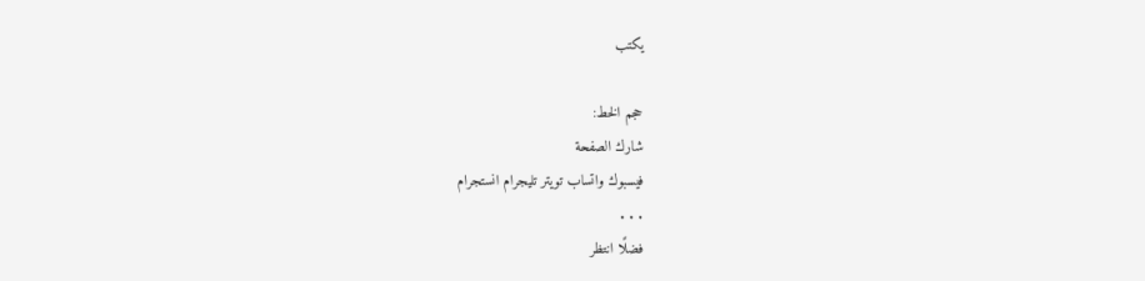يكتب

حجم الخط:
شارك الصفحة
فيسبوك واتساب تويتر تليجرام انستجرام
. . .
فضلًا انتظر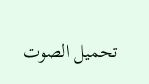تحميل الصوت